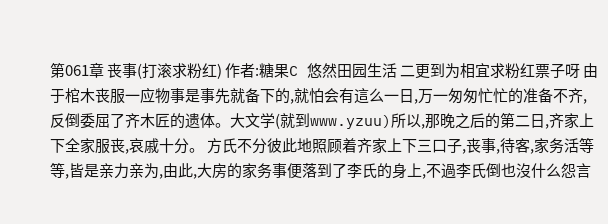第061章 丧事(打滚求粉红) 作者:糖果C 悠然田园生活 二更到为相宜求粉红票子呀 由于棺木丧服一应物事是事先就备下的,就怕会有這么一日,万一匆匆忙忙的准备不齐,反倒委屈了齐木匠的遗体。大文学(就到www.yzuu)所以,那晚之后的第二日,齐家上下全家服丧,哀戚十分。 方氏不分彼此地照顾着齐家上下三口子,丧事,待客,家务活等等,皆是亲力亲为,由此,大房的家务事便落到了李氏的身上,不過李氏倒也沒什么怨言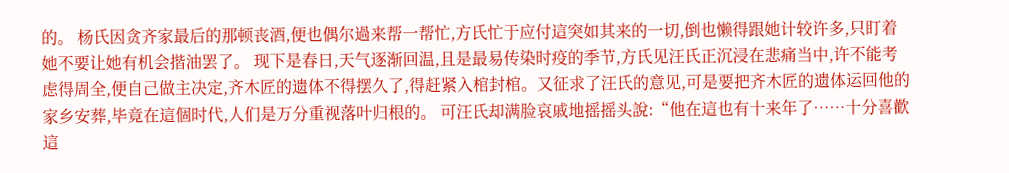的。 杨氏因贪齐家最后的那顿丧酒,便也偶尔過来帮一帮忙,方氏忙于应付這突如其来的一切,倒也懒得跟她计较许多,只盯着她不要让她有机会揩油罢了。 现下是春日,天气逐渐回温,且是最易传染时疫的季节,方氏见汪氏正沉浸在悲痛当中,许不能考虑得周全,便自己做主决定,齐木匠的遗体不得摆久了,得赶紧入棺封棺。又征求了汪氏的意见,可是要把齐木匠的遗体运回他的家乡安葬,毕竟在這個时代,人们是万分重视落叶归根的。 可汪氏却满脸哀戚地摇摇头說:“他在這也有十来年了……十分喜歡這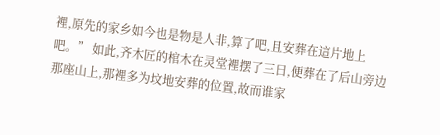裡,原先的家乡如今也是物是人非,算了吧,且安葬在這片地上吧。” 如此,齐木匠的棺木在灵堂裡摆了三日,便葬在了后山旁边那座山上,那裡多为坟地安葬的位置,故而谁家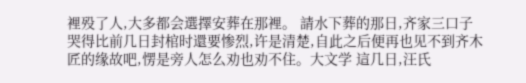裡殁了人,大多都会選擇安葬在那裡。 請水下葬的那日,齐家三口子哭得比前几日封棺时還要惨烈,许是清楚,自此之后便再也见不到齐木匠的缘故吧,愣是旁人怎么劝也劝不住。大文学 這几日,汪氏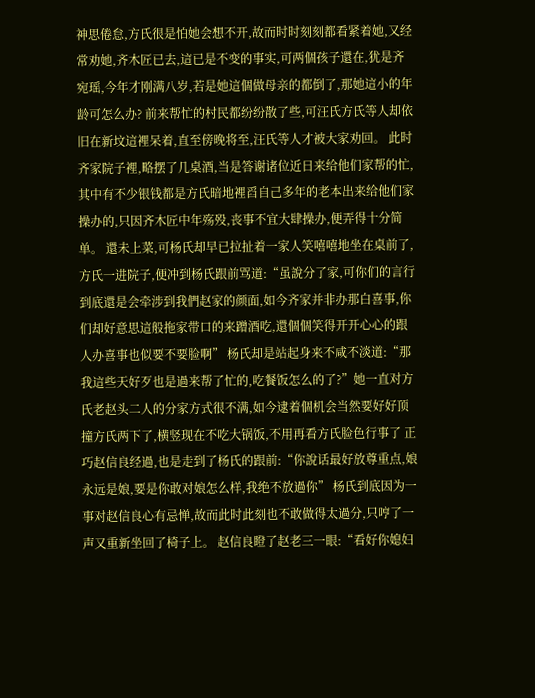神思倦怠,方氏很是怕她会想不开,故而时时刻刻都看紧着她,又经常劝她,齐木匠已去,這已是不变的事实,可两個孩子還在,犹是齐宛瑶,今年才刚满八岁,若是她這個做母亲的都倒了,那她這小的年龄可怎么办? 前来帮忙的村民都纷纷散了些,可汪氏方氏等人却依旧在新坟這裡呆着,直至傍晚将至,汪氏等人才被大家劝回。 此时齐家院子裡,略摆了几桌酒,当是答谢诸位近日来给他们家帮的忙,其中有不少银钱都是方氏暗地裡舀自己多年的老本出来给他们家操办的,只因齐木匠中年殇殁,丧事不宜大肆操办,便弄得十分简单。 還未上菜,可杨氏却早已拉扯着一家人笑嘻嘻地坐在桌前了,方氏一进院子,便冲到杨氏跟前骂道:“虽說分了家,可你们的言行到底還是会牵涉到我們赵家的颜面,如今齐家并非办那白喜事,你们却好意思這般拖家带口的来蹭酒吃,還個個笑得开开心心的跟人办喜事也似要不要脸啊” 杨氏却是站起身来不咸不淡道:“那我這些天好歹也是過来帮了忙的,吃餐饭怎么的了?”她一直对方氏老赵头二人的分家方式很不满,如今逮着個机会当然要好好顶撞方氏两下了,横竖现在不吃大锅饭,不用再看方氏脸色行事了 正巧赵信良经過,也是走到了杨氏的跟前:“你說话最好放尊重点,娘永远是娘,要是你敢对娘怎么样,我绝不放過你” 杨氏到底因为一事对赵信良心有忌惮,故而此时此刻也不敢做得太過分,只哼了一声又重新坐回了椅子上。 赵信良瞪了赵老三一眼:“看好你媳妇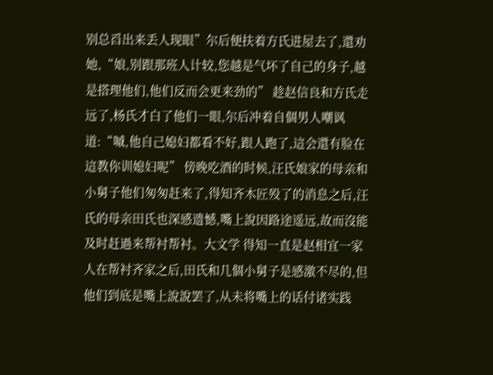别总舀出来丢人现眼”尔后便扶着方氏进屋去了,還劝她,“娘,别跟那班人计较,您越是气坏了自己的身子,越是搭理他们,他们反而会更来劲的” 趁赵信良和方氏走远了,杨氏才白了他们一眼,尔后冲着自個男人嘲讽道:“嘁,他自己媳妇都看不好,跟人跑了,這会還有脸在這教你训媳妇呢” 傍晚吃酒的时候,汪氏娘家的母亲和小舅子他们匆匆赶来了,得知齐木匠殁了的消息之后,汪氏的母亲田氏也深感遗憾,嘴上說因路途遥远,故而沒能及时赶過来帮衬帮衬。大文学 得知一直是赵相宜一家人在帮衬齐家之后,田氏和几個小舅子是感激不尽的,但他们到底是嘴上說說罢了,从未将嘴上的话付诸实践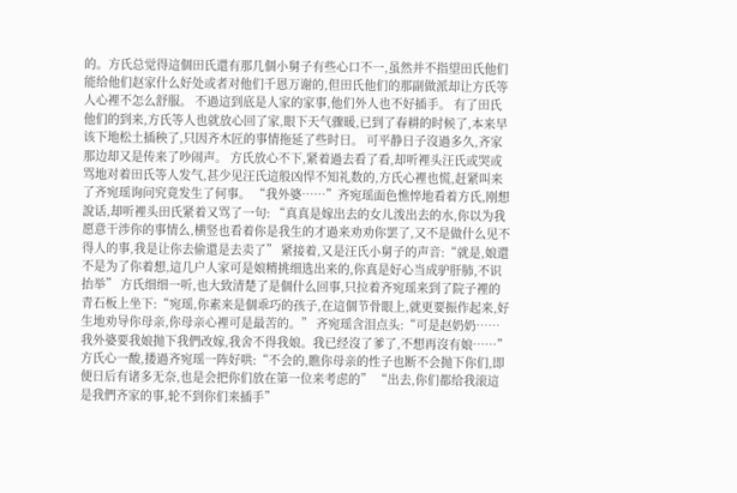的。方氏总觉得這個田氏還有那几個小舅子有些心口不一,虽然并不指望田氏他们能给他们赵家什么好处或者对他们千恩万谢的,但田氏他们的那副做派却让方氏等人心裡不怎么舒服。 不過這到底是人家的家事,他们外人也不好插手。 有了田氏他们的到来,方氏等人也就放心回了家,眼下天气骤暖,已到了春耕的时候了,本来早该下地松土插秧了,只因齐木匠的事情拖延了些时日。 可平静日子沒過多久,齐家那边却又是传来了吵闹声。 方氏放心不下,紧着過去看了看,却听裡头汪氏或哭或骂地对着田氏等人发气,甚少见汪氏這般凶悍不知礼数的,方氏心裡也慌,赶紧叫来了齐宛瑶询问究竟发生了何事。 “我外婆……”齐宛瑶面色憔悴地看着方氏,刚想說话,却听裡头田氏紧着又骂了一句: “真真是嫁出去的女儿泼出去的水,你以为我愿意干涉你的事情么,横竖也看着你是我生的才過来劝劝你罢了,又不是做什么见不得人的事,我是让你去偷還是去卖了” 紧接着,又是汪氏小舅子的声音:“就是,娘還不是为了你着想,這几户人家可是娘精挑细选出来的,你真是好心当成驴肝肺,不识抬举” 方氏细细一听,也大致清楚了是個什么回事,只拉着齐宛瑶来到了院子裡的青石板上坐下:“宛瑶,你素来是個乖巧的孩子,在這個节骨眼上,就更要振作起来,好生地劝导你母亲,你母亲心裡可是最苦的。” 齐宛瑶含泪点头:“可是赵奶奶……我外婆要我娘抛下我們改嫁,我舍不得我娘。我已经沒了爹了,不想再沒有娘……” 方氏心一酸,搂過齐宛瑶一阵好哄:“不会的,瞧你母亲的性子也断不会抛下你们,即便日后有诸多无奈,也是会把你们放在第一位来考虑的” “出去,你们都给我滚這是我們齐家的事,轮不到你们来插手”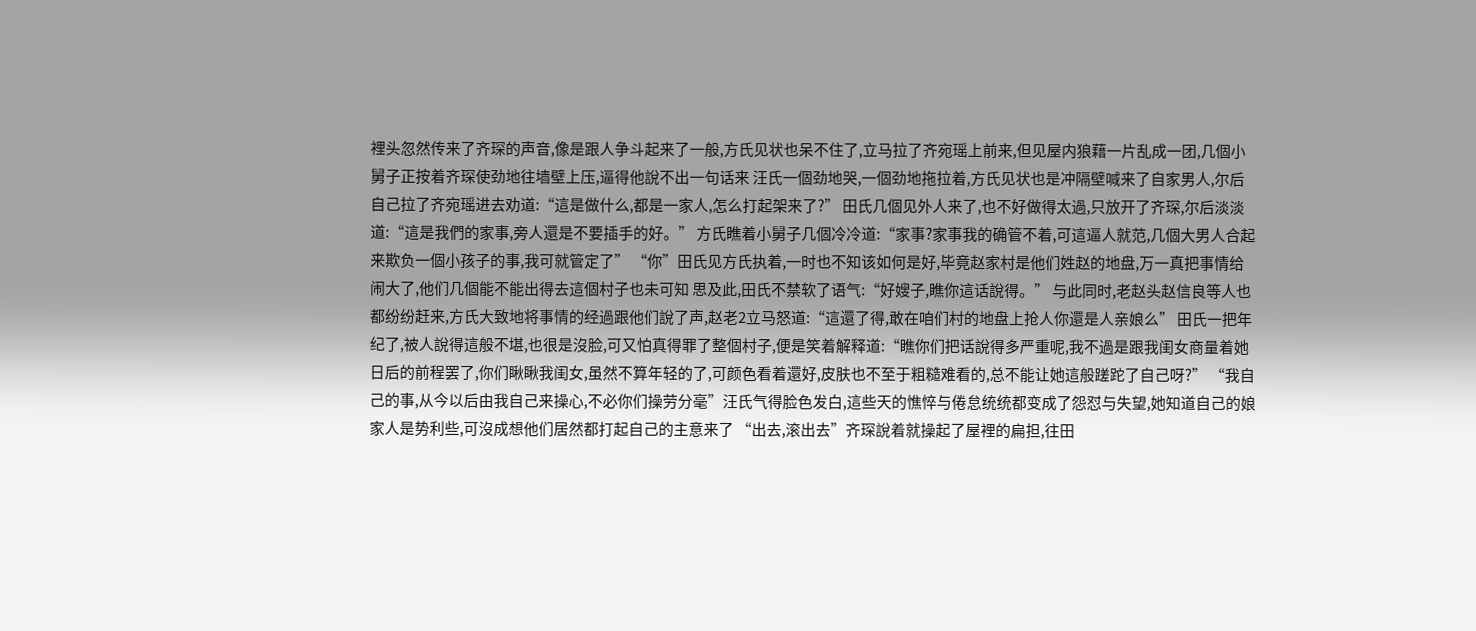裡头忽然传来了齐琛的声音,像是跟人争斗起来了一般,方氏见状也呆不住了,立马拉了齐宛瑶上前来,但见屋内狼藉一片乱成一团,几個小舅子正按着齐琛使劲地往墙壁上压,逼得他說不出一句话来 汪氏一個劲地哭,一個劲地拖拉着,方氏见状也是冲隔壁喊来了自家男人,尔后自己拉了齐宛瑶进去劝道:“這是做什么,都是一家人,怎么打起架来了?” 田氏几個见外人来了,也不好做得太過,只放开了齐琛,尔后淡淡道:“這是我們的家事,旁人還是不要插手的好。” 方氏瞧着小舅子几個冷冷道:“家事?家事我的确管不着,可這逼人就范,几個大男人合起来欺负一個小孩子的事,我可就管定了” “你”田氏见方氏执着,一时也不知该如何是好,毕竟赵家村是他们姓赵的地盘,万一真把事情给闹大了,他们几個能不能出得去這個村子也未可知 思及此,田氏不禁软了语气:“好嫂子,瞧你這话說得。” 与此同时,老赵头赵信良等人也都纷纷赶来,方氏大致地将事情的经過跟他们說了声,赵老2立马怒道:“這還了得,敢在咱们村的地盘上抢人你還是人亲娘么” 田氏一把年纪了,被人說得這般不堪,也很是沒脸,可又怕真得罪了整個村子,便是笑着解释道:“瞧你们把话說得多严重呢,我不過是跟我闺女商量着她日后的前程罢了,你们瞅瞅我闺女,虽然不算年轻的了,可颜色看着還好,皮肤也不至于粗糙难看的,总不能让她這般蹉跎了自己呀?” “我自己的事,从今以后由我自己来操心,不必你们操劳分毫”汪氏气得脸色发白,這些天的憔悴与倦怠统统都变成了怨怼与失望,她知道自己的娘家人是势利些,可沒成想他们居然都打起自己的主意来了 “出去,滚出去”齐琛說着就操起了屋裡的扁担,往田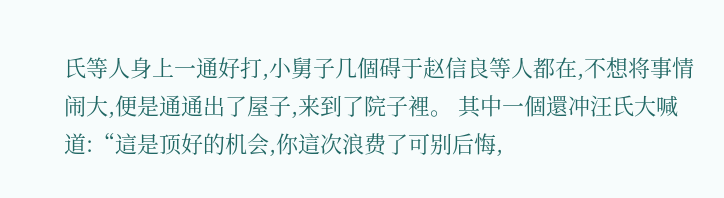氏等人身上一通好打,小舅子几個碍于赵信良等人都在,不想将事情闹大,便是通通出了屋子,来到了院子裡。 其中一個還冲汪氏大喊道:“這是顶好的机会,你這次浪费了可别后悔,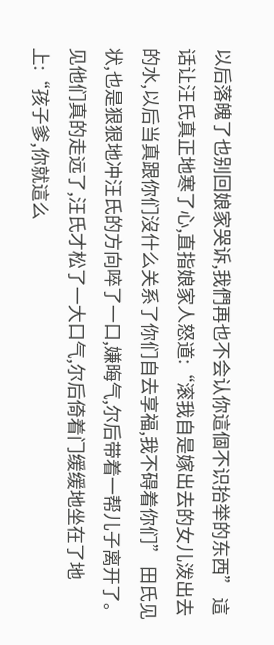以后落魄了也别回娘家哭诉,我們再也不会认你這個不识抬举的东西” 這话让汪氏真正地寒了心,直指娘家人怒道:“滚我自是嫁出去的女儿泼出去的水,以后当真跟你们沒什么关系了你们自去享福,我不碍着你们” 田氏见状,也是狠狠地冲汪氏的方向啐了一口,嫌晦气,尔后带着一帮儿子离开了。 见他们真的走远了,汪氏才松了一大口气,尔后倚着门缓缓地坐在了地上:“孩子爹,你就這么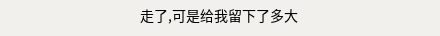走了,可是给我留下了多大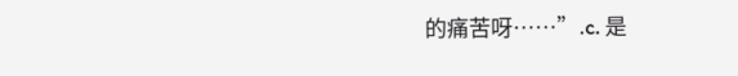的痛苦呀……”.c. 是